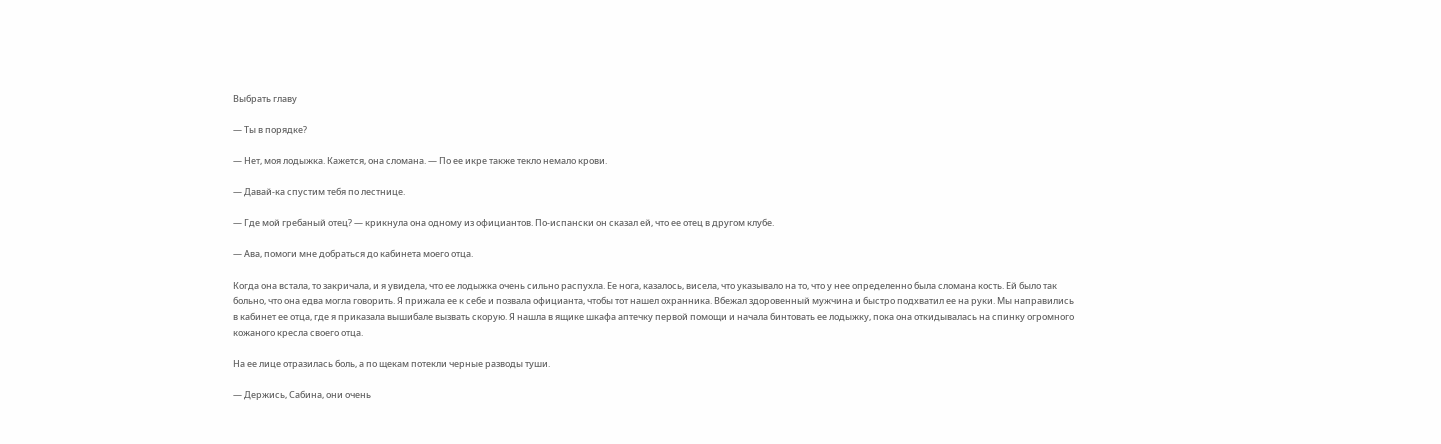Выбрать главу

— Ты в порядке?

— Нет, моя лодыжка. Кажется, она сломана. — По ее икре также текло немало крови.

— Давай-ка спустим тебя по лестнице.

— Где мой гребаный отец? — крикнула она одному из официантов. По-испански он сказал ей, что ее отец в другом клубе.

— Ава, помоги мне добраться до кабинета моего отца.

Когда она встала, то закричала, и я увидела, что ее лодыжка очень сильно распухла. Ее нога, казалось, висела, что указывало на то, что у нее определенно была сломана кость. Ей было так больно, что она едва могла говорить. Я прижала ее к себе и позвала официанта, чтобы тот нашел охранника. Вбежал здоровенный мужчина и быстро подхватил ее на руки. Мы направились в кабинет ее отца, где я приказала вышибале вызвать скорую. Я нашла в ящике шкафа аптечку первой помощи и начала бинтовать ее лодыжку, пока она откидывалась на спинку огромного кожаного кресла своего отца.

На ее лице отразилась боль, а по щекам потекли черные разводы туши.

— Держись, Сабина, они очень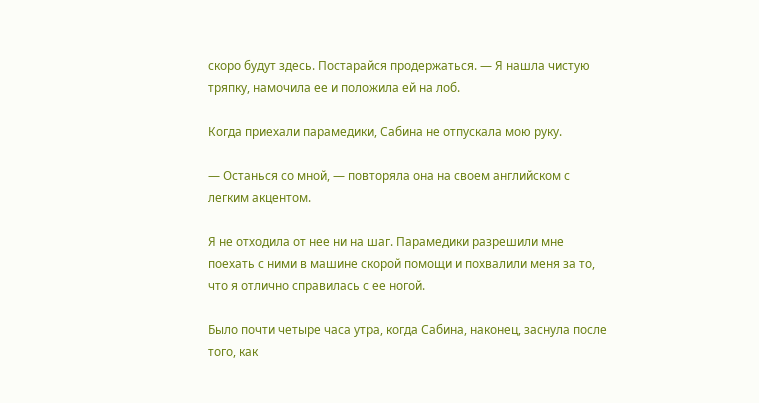скоро будут здесь. Постарайся продержаться. — Я нашла чистую тряпку, намочила ее и положила ей на лоб.

Когда приехали парамедики, Сабина не отпускала мою руку.

— Останься со мной, — повторяла она на своем английском с легким акцентом.

Я не отходила от нее ни на шаг. Парамедики разрешили мне поехать с ними в машине скорой помощи и похвалили меня за то, что я отлично справилась с ее ногой.

Было почти четыре часа утра, когда Сабина, наконец, заснула после того, как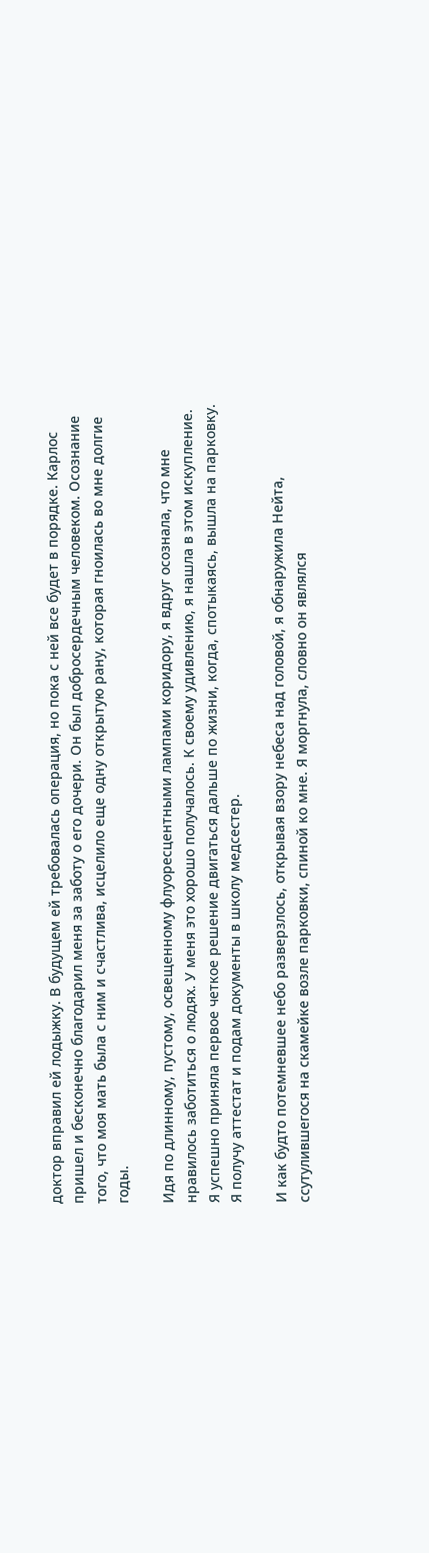доктор вправил ей лодыжку. В будущем ей требовалась операция, но пока с ней все будет в порядке. Карлос пришел и бесконечно благодарил меня за заботу о его дочери. Он был добросердечным человеком. Осознание того, что моя мать была с ним и счастлива, исцелило еще одну открытую рану, которая гноилась во мне долгие годы.

Идя по длинному, пустому, освещенному флуоресцентными лампами коридору, я вдруг осознала, что мне нравилось заботиться о людях. У меня это хорошо получалось. К своему удивлению, я нашла в этом искупление. Я успешно приняла первое четкое решение двигаться дальше по жизни, когда, спотыкаясь, вышла на парковку. Я получу аттестат и подам документы в школу медсестер.

И как будто потемневшее небо разверзлось, открывая взору небеса над головой, я обнаружила Нейта, ссутулившегося на скамейке возле парковки, спиной ко мне. Я моргнула, словно он являлся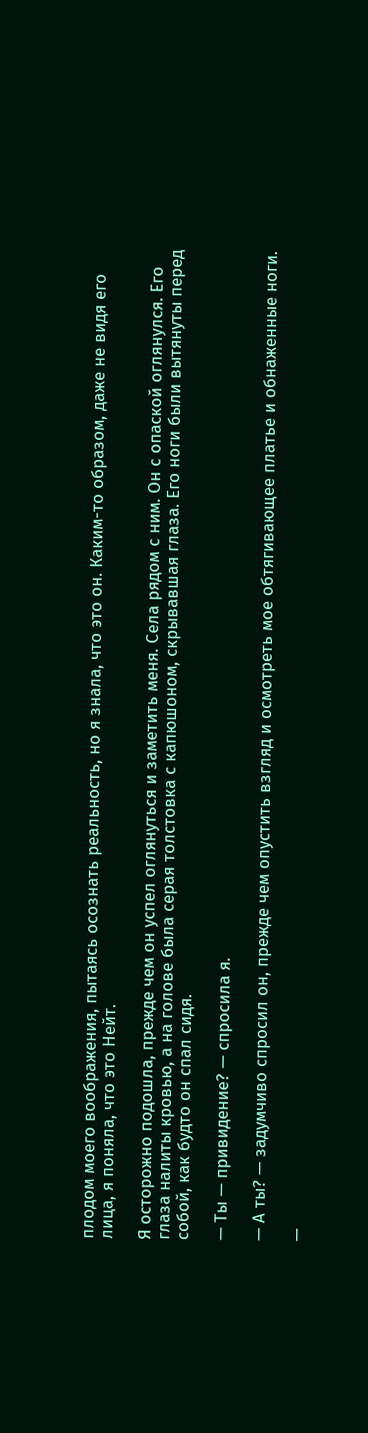плодом моего воображения, пытаясь осознать реальность, но я знала, что это он. Каким-то образом, даже не видя его лица, я поняла, что это Нейт.

Я осторожно подошла, прежде чем он успел оглянуться и заметить меня. Села рядом с ним. Он с опаской оглянулся. Его глаза налиты кровью, а на голове была серая толстовка с капюшоном, скрывавшая глаза. Его ноги были вытянуты перед собой, как будто он спал сидя.

— Ты — привидение? — спросила я.

— А ты? — задумчиво спросил он, прежде чем опустить взгляд и осмотреть мое обтягивающее платье и обнаженные ноги.

—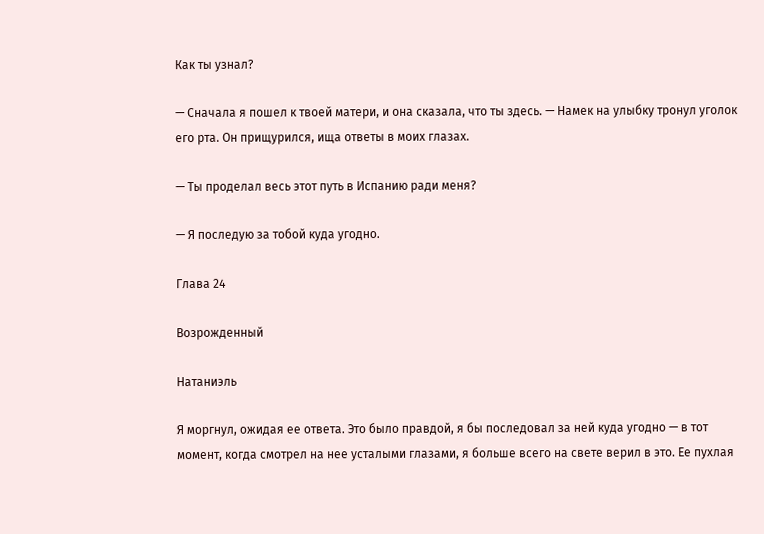Как ты узнал?

— Сначала я пошел к твоей матери, и она сказала, что ты здесь. — Намек на улыбку тронул уголок его рта. Он прищурился, ища ответы в моих глазах.

— Ты проделал весь этот путь в Испанию ради меня?

— Я последую за тобой куда угодно.

Глава 24

Возрожденный

Натаниэль

Я моргнул, ожидая ее ответа. Это было правдой, я бы последовал за ней куда угодно — в тот момент, когда смотрел на нее усталыми глазами, я больше всего на свете верил в это. Ее пухлая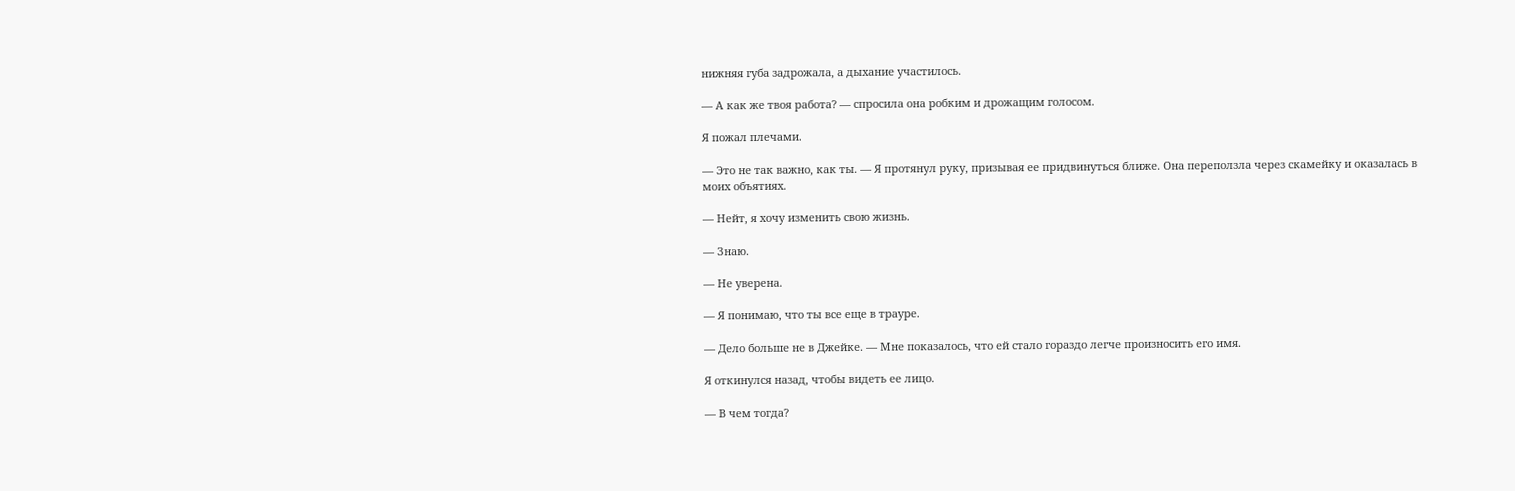нижняя губа задрожала, а дыхание участилось.

— А как же твоя работа? — спросила она робким и дрожащим голосом.

Я пожал плечами.

— Это не так важно, как ты. — Я протянул руку, призывая ее придвинуться ближе. Она переползла через скамейку и оказалась в моих объятиях.

— Нейт, я хочу изменить свою жизнь.

— Знаю.

— Не уверена.

— Я понимаю, что ты все еще в трауре.

— Дело больше не в Джейке. — Мне показалось, что ей стало гораздо легче произносить его имя.

Я откинулся назад, чтобы видеть ее лицо.

— В чем тогда?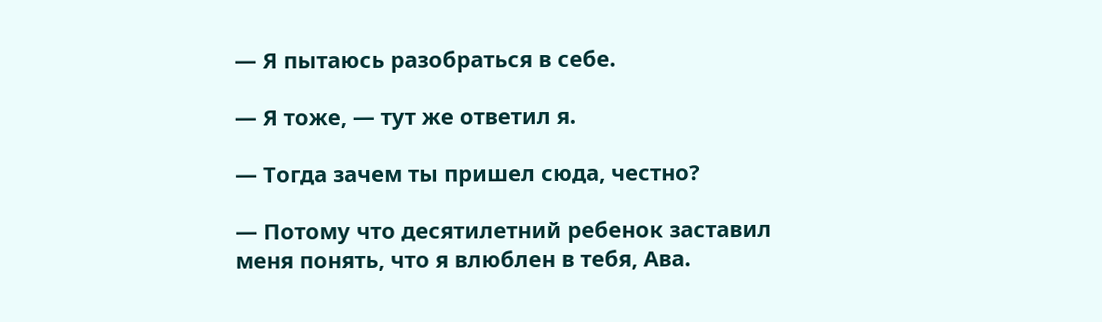— Я пытаюсь разобраться в себе.

— Я тоже, — тут же ответил я.

— Тогда зачем ты пришел сюда, честно?

— Потому что десятилетний ребенок заставил меня понять, что я влюблен в тебя, Ава.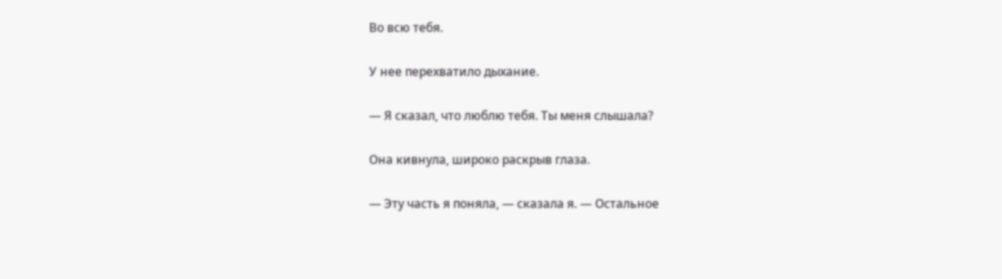Во всю тебя.

У нее перехватило дыхание.

— Я сказал, что люблю тебя. Ты меня слышала?

Она кивнула, широко раскрыв глаза.

— Эту часть я поняла, — сказала я. — Остальное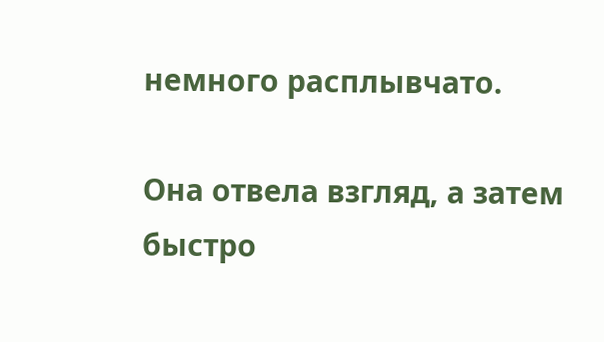немного расплывчато.

Она отвела взгляд, а затем быстро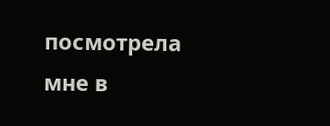посмотрела мне в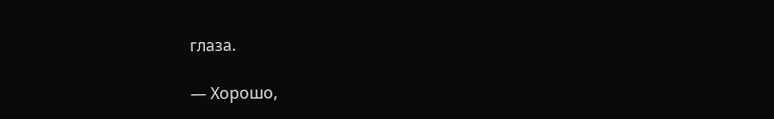глаза.

— Хорошо,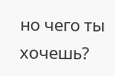но чего ты хочешь?